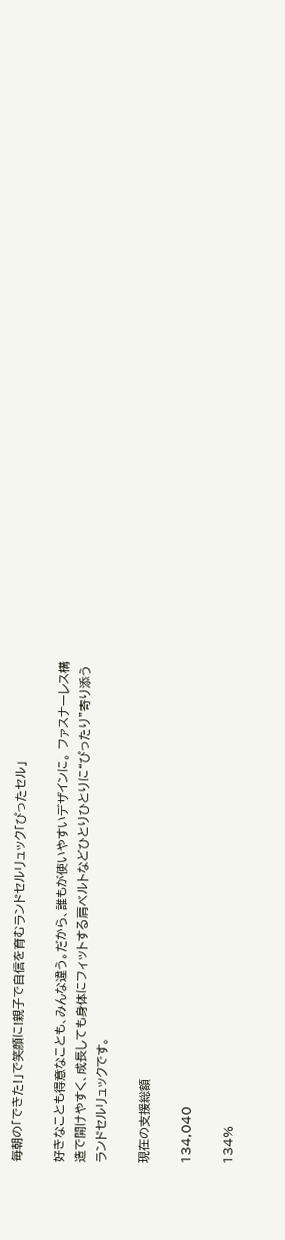毎朝の「できた!」で笑顔に!親子で自信を育むランドセルリュック「ぴったセル」

好きなことも得意なことも、みんな違う。だから、誰もが使いやすいデザインに。 ファスナーレス構造で開けやすく、成長しても身体にフィットする肩ベルトなどひとりひとりに“ぴったり”寄り添うランドセルリュックです。

現在の支援総額

134,040

134%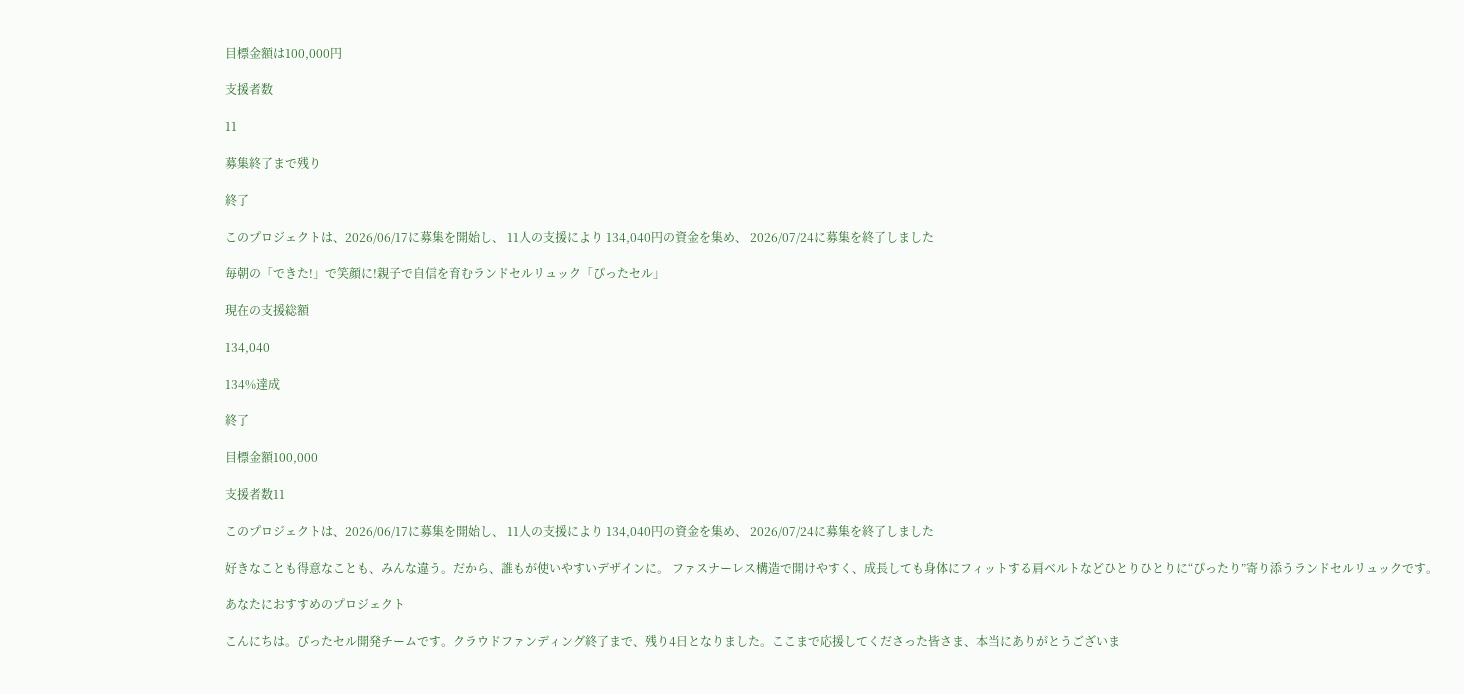目標金額は100,000円

支援者数

11

募集終了まで残り

終了

このプロジェクトは、2026/06/17に募集を開始し、 11人の支援により 134,040円の資金を集め、 2026/07/24に募集を終了しました

毎朝の「できた!」で笑顔に!親子で自信を育むランドセルリュック「ぴったセル」

現在の支援総額

134,040

134%達成

終了

目標金額100,000

支援者数11

このプロジェクトは、2026/06/17に募集を開始し、 11人の支援により 134,040円の資金を集め、 2026/07/24に募集を終了しました

好きなことも得意なことも、みんな違う。だから、誰もが使いやすいデザインに。 ファスナーレス構造で開けやすく、成長しても身体にフィットする肩ベルトなどひとりひとりに“ぴったり”寄り添うランドセルリュックです。

あなたにおすすめのプロジェクト

こんにちは。ぴったセル開発チームです。クラウドファンディング終了まで、残り4日となりました。ここまで応援してくださった皆さま、本当にありがとうございま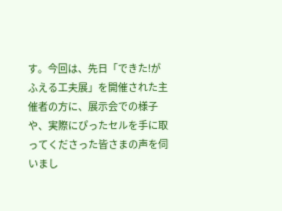す。今回は、先日「できた!がふえる工夫展」を開催された主催者の方に、展示会での様子や、実際にぴったセルを手に取ってくださった皆さまの声を伺いまし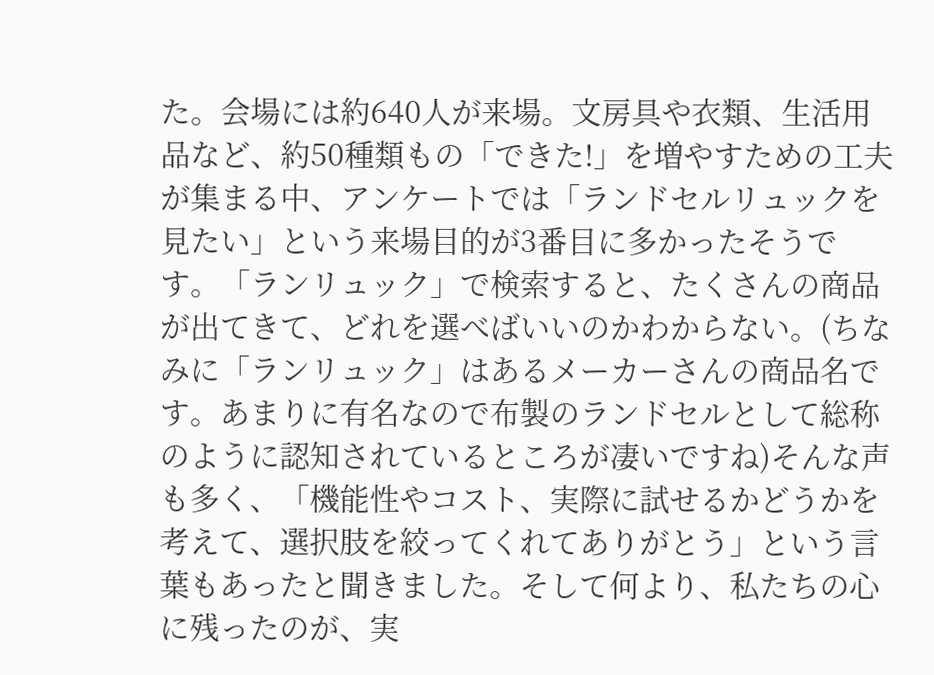た。会場には約640人が来場。文房具や衣類、生活用品など、約50種類もの「できた!」を増やすための工夫が集まる中、アンケートでは「ランドセルリュックを見たい」という来場目的が3番目に多かったそうです。「ランリュック」で検索すると、たくさんの商品が出てきて、どれを選べばいいのかわからない。(ちなみに「ランリュック」はあるメーカーさんの商品名です。あまりに有名なので布製のランドセルとして総称のように認知されているところが凄いですね)そんな声も多く、「機能性やコスト、実際に試せるかどうかを考えて、選択肢を絞ってくれてありがとう」という言葉もあったと聞きました。そして何より、私たちの心に残ったのが、実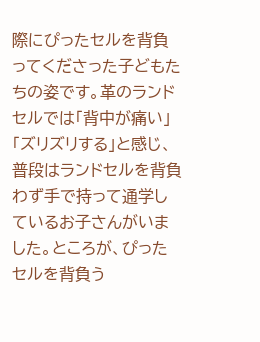際にぴったセルを背負ってくださった子どもたちの姿です。革のランドセルでは「背中が痛い」「ズリズリする」と感じ、普段はランドセルを背負わず手で持って通学しているお子さんがいました。ところが、ぴったセルを背負う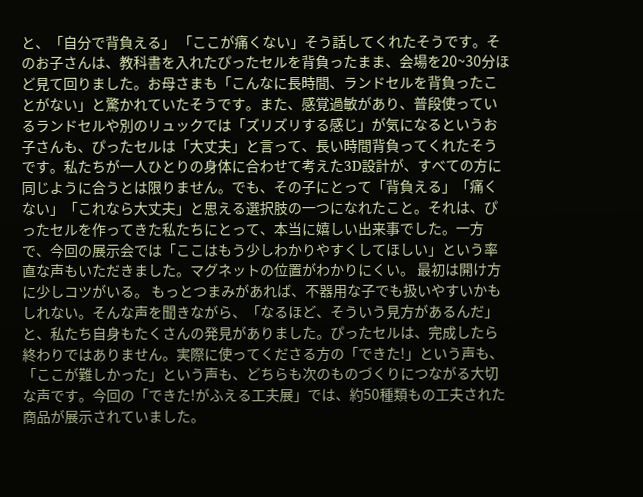と、「自分で背負える」 「ここが痛くない」そう話してくれたそうです。そのお子さんは、教科書を入れたぴったセルを背負ったまま、会場を20~30分ほど見て回りました。お母さまも「こんなに長時間、ランドセルを背負ったことがない」と驚かれていたそうです。また、感覚過敏があり、普段使っているランドセルや別のリュックでは「ズリズリする感じ」が気になるというお子さんも、ぴったセルは「大丈夫」と言って、長い時間背負ってくれたそうです。私たちが一人ひとりの身体に合わせて考えた3D設計が、すべての方に同じように合うとは限りません。でも、その子にとって「背負える」「痛くない」「これなら大丈夫」と思える選択肢の一つになれたこと。それは、ぴったセルを作ってきた私たちにとって、本当に嬉しい出来事でした。一方で、今回の展示会では「ここはもう少しわかりやすくしてほしい」という率直な声もいただきました。マグネットの位置がわかりにくい。 最初は開け方に少しコツがいる。 もっとつまみがあれば、不器用な子でも扱いやすいかもしれない。そんな声を聞きながら、「なるほど、そういう見方があるんだ」と、私たち自身もたくさんの発見がありました。ぴったセルは、完成したら終わりではありません。実際に使ってくださる方の「できた!」という声も、「ここが難しかった」という声も、どちらも次のものづくりにつながる大切な声です。今回の「できた!がふえる工夫展」では、約50種類もの工夫された商品が展示されていました。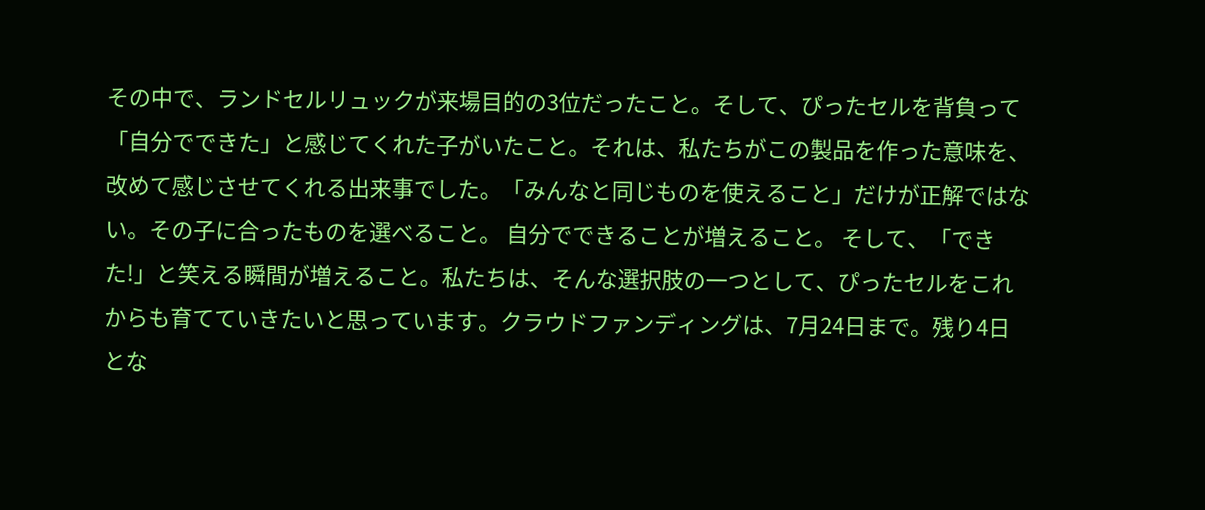その中で、ランドセルリュックが来場目的の3位だったこと。そして、ぴったセルを背負って「自分でできた」と感じてくれた子がいたこと。それは、私たちがこの製品を作った意味を、改めて感じさせてくれる出来事でした。「みんなと同じものを使えること」だけが正解ではない。その子に合ったものを選べること。 自分でできることが増えること。 そして、「できた!」と笑える瞬間が増えること。私たちは、そんな選択肢の一つとして、ぴったセルをこれからも育てていきたいと思っています。クラウドファンディングは、7月24日まで。残り4日とな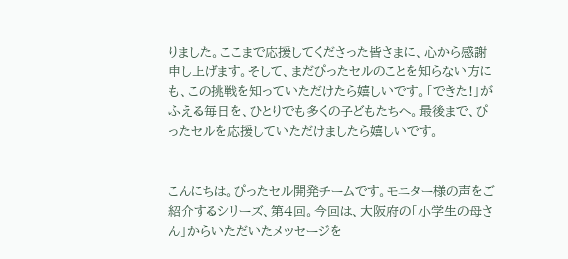りました。ここまで応援してくださった皆さまに、心から感謝申し上げます。そして、まだぴったセルのことを知らない方にも、この挑戦を知っていただけたら嬉しいです。「できた!」がふえる毎日を、ひとりでも多くの子どもたちへ。最後まで、ぴったセルを応援していただけましたら嬉しいです。


こんにちは。ぴったセル開発チームです。モニター様の声をご紹介するシリーズ、第4回。今回は、大阪府の「小学生の母さん」からいただいたメッセージを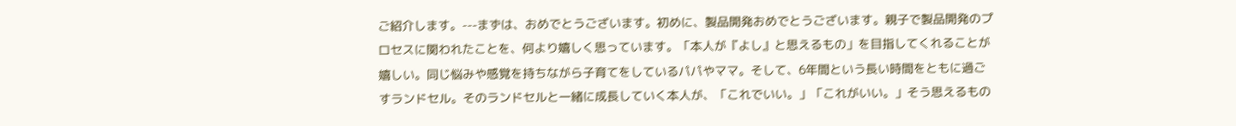ご紹介します。---まずは、おめでとうございます。初めに、製品開発おめでとうございます。親子で製品開発のプロセスに関われたことを、何より嬉しく思っています。「本人が『よし』と思えるもの」を目指してくれることが嬉しい。同じ悩みや感覚を持ちながら子育てをしているパパやママ。そして、6年間という長い時間をともに過ごすランドセル。そのランドセルと一緒に成長していく本人が、「これでいい。」「これがいい。」そう思えるもの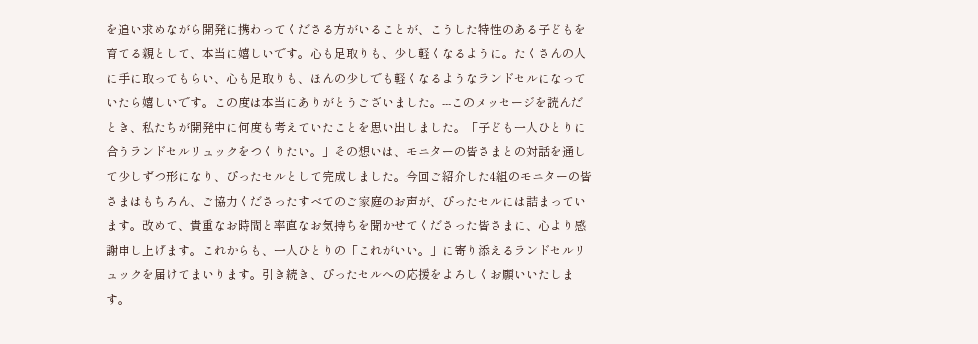を追い求めながら開発に携わってくださる方がいることが、こうした特性のある子どもを育てる親として、本当に嬉しいです。心も足取りも、少し軽くなるように。たくさんの人に手に取ってもらい、心も足取りも、ほんの少しでも軽くなるようなランドセルになっていたら嬉しいです。この度は本当にありがとうございました。---このメッセージを読んだとき、私たちが開発中に何度も考えていたことを思い出しました。「子ども一人ひとりに合うランドセルリュックをつくりたい。」その想いは、モニターの皆さまとの対話を通して少しずつ形になり、ぴったセルとして完成しました。今回ご紹介した4組のモニターの皆さまはもちろん、ご協力くださったすべてのご家庭のお声が、ぴったセルには詰まっています。改めて、貴重なお時間と率直なお気持ちを聞かせてくださった皆さまに、心より感謝申し上げます。これからも、一人ひとりの「これがいい。」に寄り添えるランドセルリュックを届けてまいります。引き続き、ぴったセルへの応援をよろしくお願いいたします。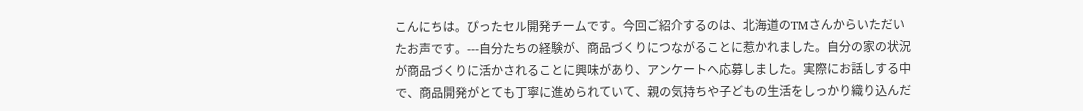こんにちは。ぴったセル開発チームです。今回ご紹介するのは、北海道のTMさんからいただいたお声です。---自分たちの経験が、商品づくりにつながることに惹かれました。自分の家の状況が商品づくりに活かされることに興味があり、アンケートへ応募しました。実際にお話しする中で、商品開発がとても丁寧に進められていて、親の気持ちや子どもの生活をしっかり織り込んだ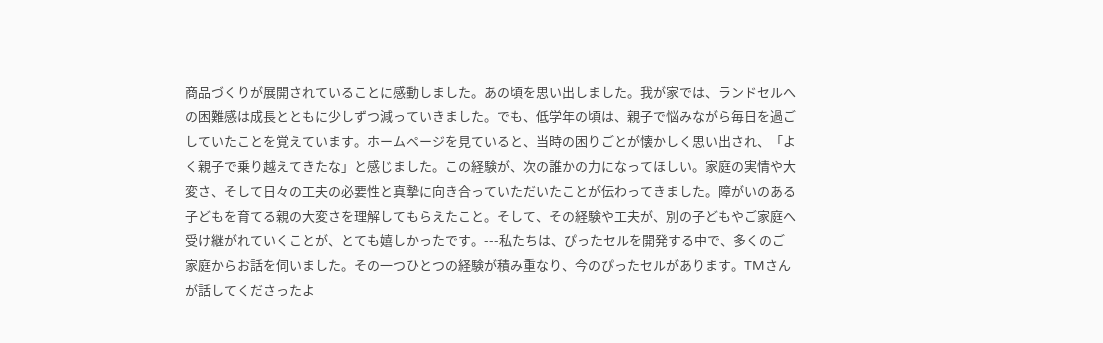商品づくりが展開されていることに感動しました。あの頃を思い出しました。我が家では、ランドセルへの困難感は成長とともに少しずつ減っていきました。でも、低学年の頃は、親子で悩みながら毎日を過ごしていたことを覚えています。ホームページを見ていると、当時の困りごとが懐かしく思い出され、「よく親子で乗り越えてきたな」と感じました。この経験が、次の誰かの力になってほしい。家庭の実情や大変さ、そして日々の工夫の必要性と真摯に向き合っていただいたことが伝わってきました。障がいのある子どもを育てる親の大変さを理解してもらえたこと。そして、その経験や工夫が、別の子どもやご家庭へ受け継がれていくことが、とても嬉しかったです。---私たちは、ぴったセルを開発する中で、多くのご家庭からお話を伺いました。その一つひとつの経験が積み重なり、今のぴったセルがあります。TMさんが話してくださったよ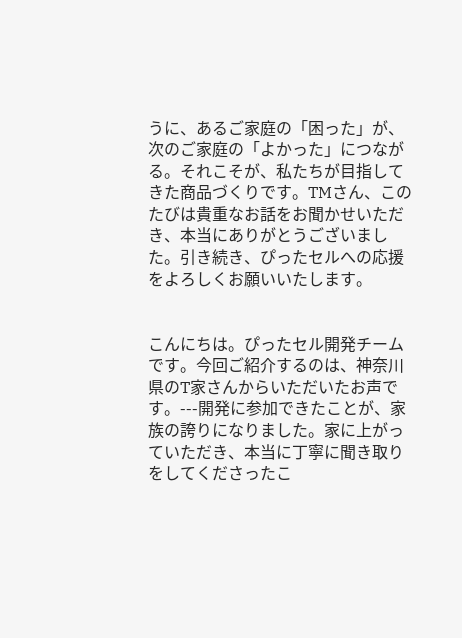うに、あるご家庭の「困った」が、次のご家庭の「よかった」につながる。それこそが、私たちが目指してきた商品づくりです。TMさん、このたびは貴重なお話をお聞かせいただき、本当にありがとうございました。引き続き、ぴったセルへの応援をよろしくお願いいたします。


こんにちは。ぴったセル開発チームです。今回ご紹介するのは、神奈川県のT家さんからいただいたお声です。---開発に参加できたことが、家族の誇りになりました。家に上がっていただき、本当に丁寧に聞き取りをしてくださったこ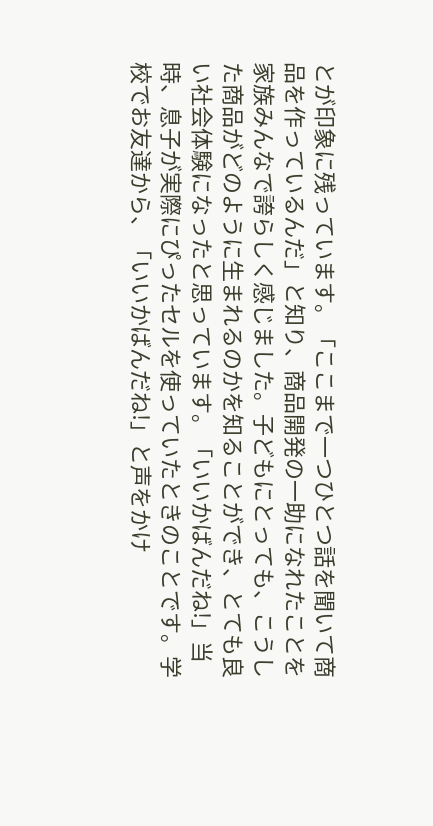とが印象に残っています。「ここまで一つひとつ話を聞いて商品を作っているんだ」と知り、商品開発の一助になれたことを家族みんなで誇らしく感じました。子どもにとっても、こうした商品がどのように生まれるのかを知ることができ、とても良い社会体験になったと思っています。「いいかばんだね!」当時、息子が実際にぴったセルを使っていたときのことです。学校でお友達から、「いいかばんだね!」と声をかけ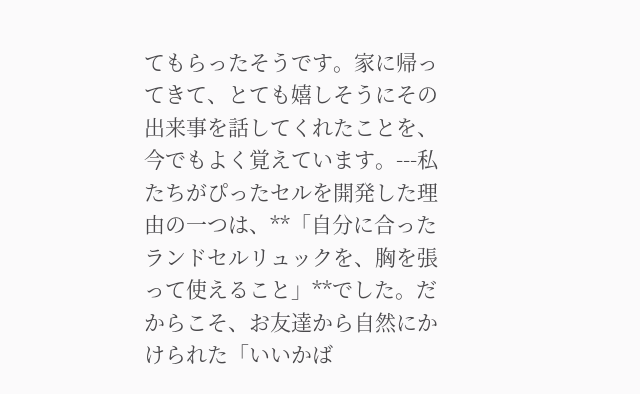てもらったそうです。家に帰ってきて、とても嬉しそうにその出来事を話してくれたことを、今でもよく覚えています。---私たちがぴったセルを開発した理由の一つは、**「自分に合ったランドセルリュックを、胸を張って使えること」**でした。だからこそ、お友達から自然にかけられた「いいかば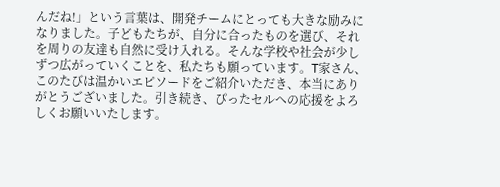んだね!」という言葉は、開発チームにとっても大きな励みになりました。子どもたちが、自分に合ったものを選び、それを周りの友達も自然に受け入れる。そんな学校や社会が少しずつ広がっていくことを、私たちも願っています。T家さん、このたびは温かいエピソードをご紹介いただき、本当にありがとうございました。引き続き、ぴったセルへの応援をよろしくお願いいたします。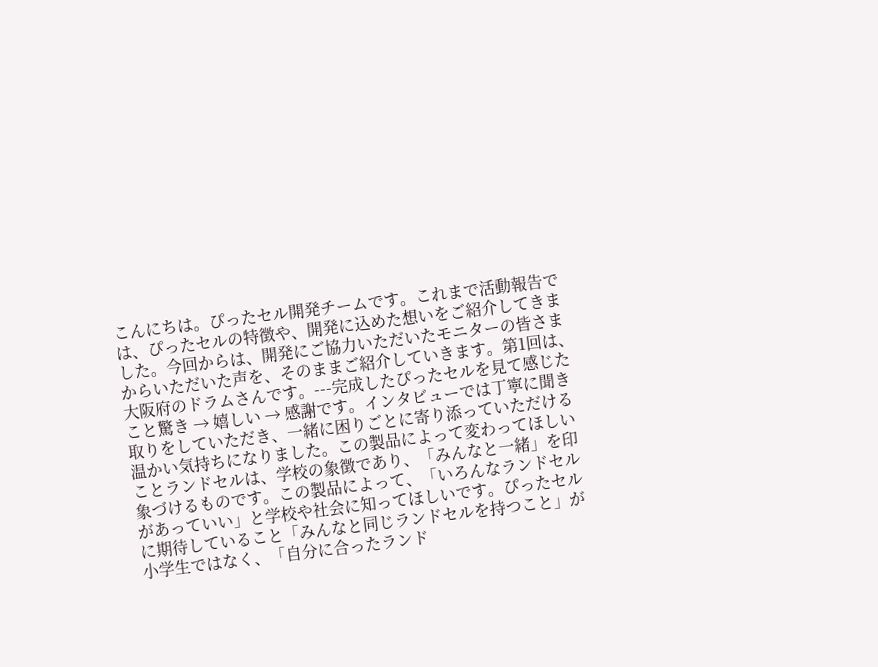こんにちは。ぴったセル開発チームです。これまで活動報告では、ぴったセルの特徴や、開発に込めた想いをご紹介してきました。今回からは、開発にご協力いただいたモニターの皆さまからいただいた声を、そのままご紹介していきます。第1回は、大阪府のドラムさんです。---完成したぴったセルを見て感じたこと驚き → 嬉しい → 感謝です。インタビューでは丁寧に聞き取りをしていただき、一緒に困りごとに寄り添っていただける温かい気持ちになりました。この製品によって変わってほしいことランドセルは、学校の象徴であり、「みんなと一緒」を印象づけるものです。この製品によって、「いろんなランドセルがあっていい」と学校や社会に知ってほしいです。ぴったセルに期待していること「みんなと同じランドセルを持つこと」が小学生ではなく、「自分に合ったランド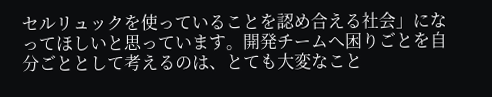セルリュックを使っていることを認め合える社会」になってほしいと思っています。開発チームへ困りごとを自分ごととして考えるのは、とても大変なこと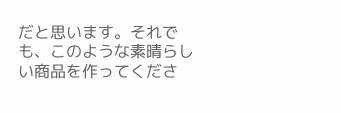だと思います。それでも、このような素晴らしい商品を作ってくださ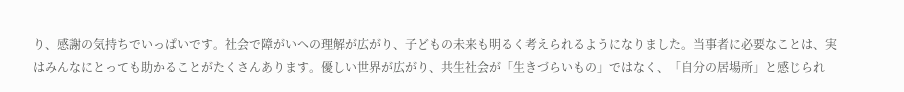り、感謝の気持ちでいっぱいです。社会で障がいへの理解が広がり、子どもの未来も明るく考えられるようになりました。当事者に必要なことは、実はみんなにとっても助かることがたくさんあります。優しい世界が広がり、共生社会が「生きづらいもの」ではなく、「自分の居場所」と感じられ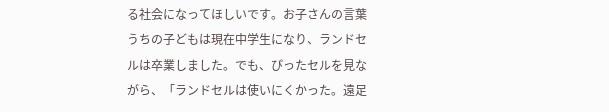る社会になってほしいです。お子さんの言葉うちの子どもは現在中学生になり、ランドセルは卒業しました。でも、ぴったセルを見ながら、「ランドセルは使いにくかった。遠足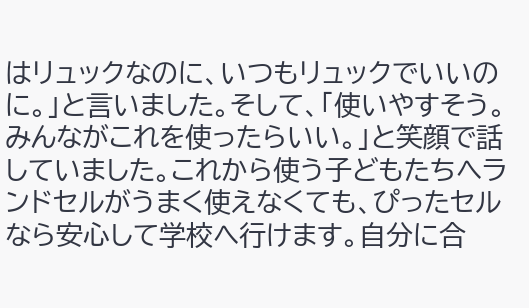はリュックなのに、いつもリュックでいいのに。」と言いました。そして、「使いやすそう。みんながこれを使ったらいい。」と笑顔で話していました。これから使う子どもたちへランドセルがうまく使えなくても、ぴったセルなら安心して学校へ行けます。自分に合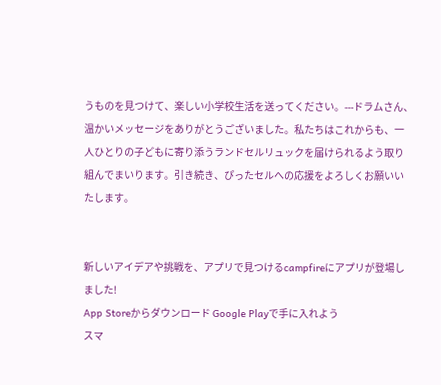うものを見つけて、楽しい小学校生活を送ってください。---ドラムさん、温かいメッセージをありがとうございました。私たちはこれからも、一人ひとりの子どもに寄り添うランドセルリュックを届けられるよう取り組んでまいります。引き続き、ぴったセルへの応援をよろしくお願いいたします。


新しいアイデアや挑戦を、アプリで見つけるcampfireにアプリが登場しました!
App Storeからダウンロード Google Playで手に入れよう
スマ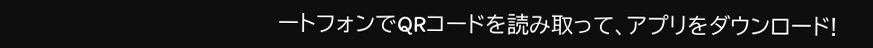ートフォンでQRコードを読み取って、アプリをダウンロード!